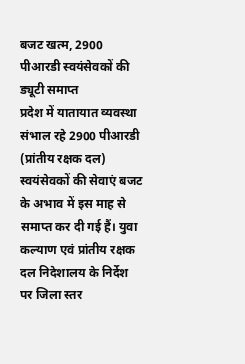बजट खत्म, 2900 पीआरडी स्वयंसेवकों की ड्यूटी समाप्त
प्रदेश में यातायात व्यवस्था संभाल रहे 2900 पीआरडी (प्रांतीय रक्षक दल) स्वयंसेवकों की सेवाएं बजट के अभाव में इस माह से समाप्त कर दी गई हैं। युवा कल्याण एवं प्रांतीय रक्षक दल निदेशालय के निर्देश पर जिला स्तर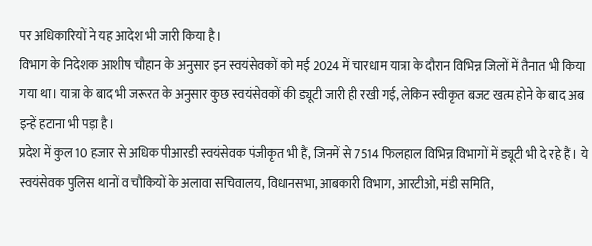पर अधिकारियों ने यह आदेश भी जारी किया है।
विभाग के निदेशक आशीष चौहान के अनुसार इन स्वयंसेवकों को मई 2024 में चारधाम यात्रा के दौरान विभिन्न जिलों में तैनात भी किया गया था। यात्रा के बाद भी जरूरत के अनुसार कुछ स्वयंसेवकों की ड्यूटी जारी ही रखी गई, लेकिन स्वीकृत बजट खत्म होने के बाद अब इन्हें हटाना भी पड़ा है।
प्रदेश में कुल 10 हजार से अधिक पीआरडी स्वयंसेवक पंजीकृत भी हैं, जिनमें से 7514 फिलहाल विभिन्न विभागों में ड्यूटी भी दे रहे हैं। ये स्वयंसेवक पुलिस थानों व चौकियों के अलावा सचिवालय, विधानसभा, आबकारी विभाग, आरटीओ, मंडी समिति,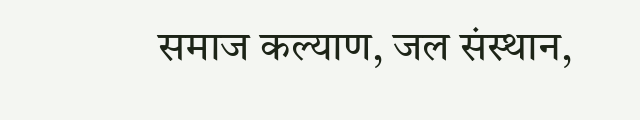समाज कल्याण, जल संस्थान,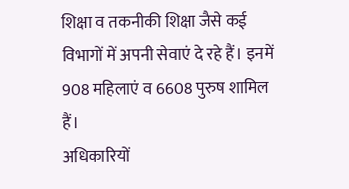शिक्षा व तकनीकी शिक्षा जैसे कई विभागों में अपनी सेवाएं दे रहे हैं। इनमें 908 महिलाएं व 6608 पुरुष शामिल हैं।
अधिकारियों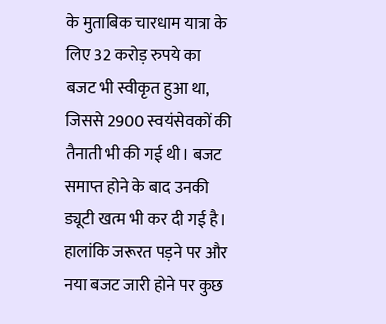के मुताबिक चारधाम यात्रा के लिए 32 करोड़ रुपये का बजट भी स्वीकृत हुआ था, जिससे 2900 स्वयंसेवकों की तैनाती भी की गई थी। बजट समाप्त होने के बाद उनकी ड्यूटी खत्म भी कर दी गई है। हालांकि जरूरत पड़ने पर और नया बजट जारी होने पर कुछ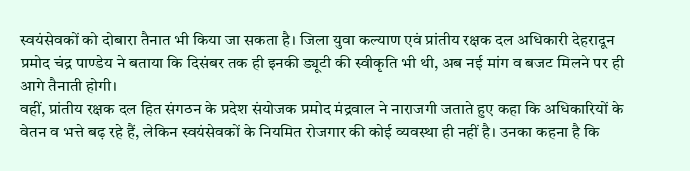स्वयंसेवकों को दोबारा तैनात भी किया जा सकता है। जिला युवा कल्याण एवं प्रांतीय रक्षक दल अधिकारी देहरादून प्रमोद चंद्र पाण्डेय ने बताया कि दिसंबर तक ही इनकी ड्यूटी की स्वीकृति भी थी, अब नई मांग व बजट मिलने पर ही आगे तैनाती होगी।
वहीं, प्रांतीय रक्षक दल हित संगठन के प्रदेश संयोजक प्रमोद मंद्रवाल ने नाराजगी जताते हुए कहा कि अधिकारियों के वेतन व भत्ते बढ़ रहे हैं, लेकिन स्वयंसेवकों के नियमित रोजगार की कोई व्यवस्था ही नहीं है। उनका कहना है कि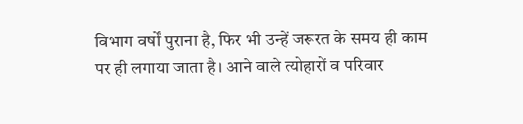विभाग वर्षों पुराना है, फिर भी उन्हें जरूरत के समय ही काम पर ही लगाया जाता है। आने वाले त्योहारों व परिवार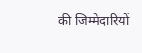की जिम्मेदारियों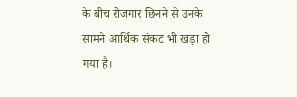के बीच रोजगार छिनने से उनके सामने आर्थिक संकट भी खड़ा हो गया है।